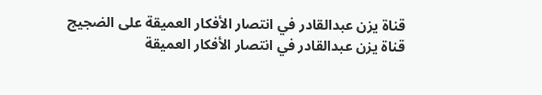قناة يزن عبدالقادر في انتصار الأفكار العميقة على الضجيج
قناة يزن عبدالقادر في انتصار الأفكار العميقة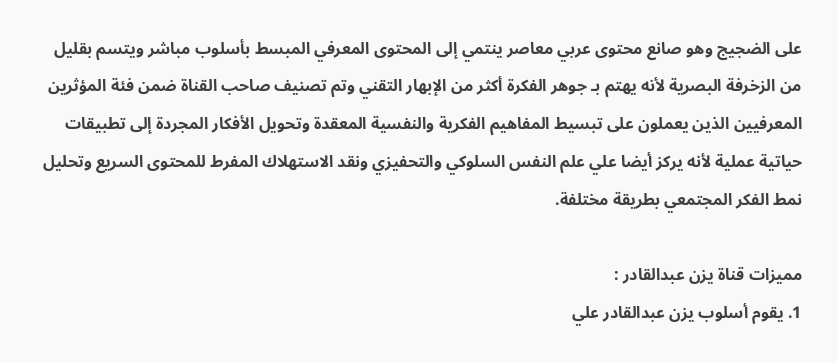على الضجيج وهو صانع محتوى عربي معاصر ينتمي إلى المحتوى المعرفي المبسط بأسلوب مباشر ويتسم بقليل من الزخرفة البصرية لأنه يهتم بـ جوهر الفكرة أكثر من الإبهار التقني وتم تصنيف صاحب القناة ضمن فئة المؤثرين المعرفيين الذين يعملون على تبسيط المفاهيم الفكرية والنفسية المعقدة وتحويل الأفكار المجردة إلى تطبيقات حياتية عملية لأنه يركز أيضا علي علم النفس السلوكي والتحفيزي ونقد الاستهلاك المفرط للمحتوى السريع وتحليل نمط الفكر المجتمعي بطريقة مختلفة.

مميزات قناة يزن عبدالقادر :
1. يقوم أسلوب يزن عبدالقادر علي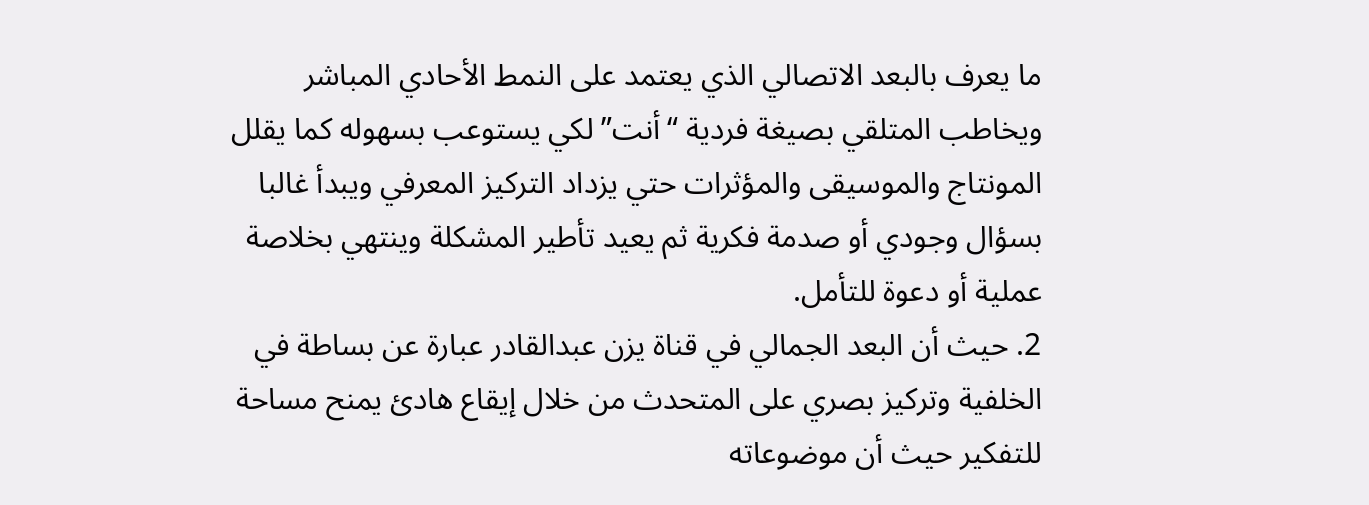ما يعرف بالبعد الاتصالي الذي يعتمد على النمط الأحادي المباشر ويخاطب المتلقي بصيغة فردية “أنت” لكي يستوعب بسهوله كما يقلل المونتاج والموسيقى والمؤثرات حتي يزداد التركيز المعرفي ويبدأ غالبا بسؤال وجودي أو صدمة فكرية ثم يعيد تأطير المشكلة وينتهي بخلاصة عملية أو دعوة للتأمل.
2. حيث أن البعد الجمالي في قناة يزن عبدالقادر عبارة عن بساطة في الخلفية وتركيز بصري على المتحدث من خلال إيقاع هادئ يمنح مساحة للتفكير حيث أن موضوعاته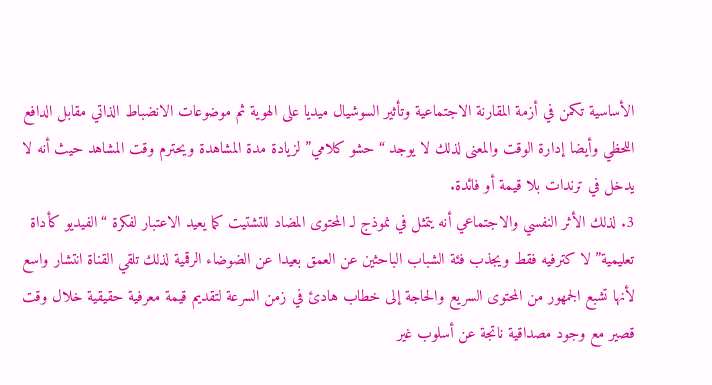الأساسية تكمن في أزمة المقارنة الاجتماعية وتأثير السوشيال ميديا على الهوية ثم موضوعات الانضباط الذاتي مقابل الدافع اللحظي وأيضا إدارة الوقت والمعنى لذلك لا يوجد “حشو كلامي” لزيادة مدة المشاهدة ويحترم وقت المشاهد حيث أنه لا يدخل في ترندات بلا قيمة أو فائدة.
3. لذلك الأثر النفسي والاجتماعي أنه يتمثل في نموذج لـ المحتوى المضاد للتشتيت كما يعيد الاعتبار لفكرة “الفيديو كأداة تعليمية” لا كترفيه فقط ويجذب فئة الشباب الباحثين عن العمق بعيدا عن الضوضاء الرقمية لذلك تلقي القناة انتشار واسع لأنها تشبع الجمهور من المحتوى السريع والحاجة إلى خطاب هادئ في زمن السرعة لتقديم قيمة معرفية حقيقية خلال وقت قصير مع وجود مصداقية ناتجة عن أسلوب غير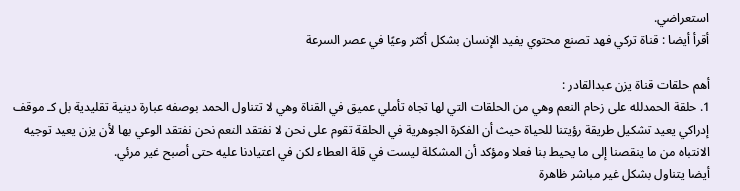استعراضي.
أقرأ أيضا : قناة تركي فهد تصنع محتوي يفيد الإنسان بشكل أكثر وعيًا في عصر السرعة

أهم حلقات قناة يزن عبدالقادر :
1. حلقة الحمدلله على زحام النعم وهي من الحلقات التي لها تجاه تأملي عميق في القناة وهي لا تتناول الحمد بوصفه عبارة دينية تقليدية بل كـ موقف إدراكي يعيد تشكيل طريقة رؤيتنا للحياة حيث أن الفكرة الجوهرية في الحلقة تقوم على نحن لا نفتقد النعم نحن نفتقد الوعي بها لأن يزن يعيد توجيه الانتباه من ما ينقصنا إلى ما يحيط بنا فعلا ومؤكد أن المشكلة ليست في قلة العطاء لكن في اعتيادنا عليه حتى أصبح غير مرئي.
أيضا يتناول بشكل غير مباشر ظاهرة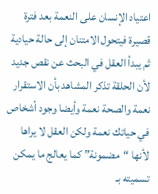اعتياد الإنسان على النعمة بعد فترة قصيرة فيتحول الامتنان إلى حالة حيادية ثم يبدأ العقل في البحث عن نقص جديد لأن الحلقة تذكر المشاهد بأن الاستقرار نعمة والصحة نعمة وأيضا وجود أشخاص في حياتك نعمة ولكن العقل لا يراها لأنها “مضمونة” كما يعالج ما يمكن تسميته بـ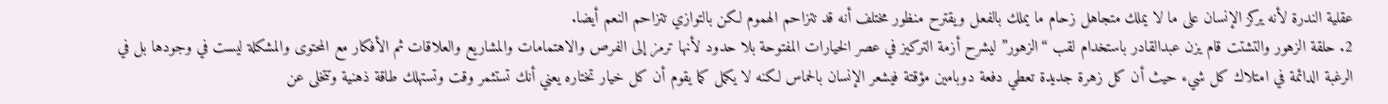عقلية الندرة لأنه يركز الإنسان على ما لا يملك متجاهل زحام ما يملك بالفعل ويقترح منظور مختلف أنه قد تتزاحم الهموم لكن بالتوازي تتزاحم النعم أيضا.
2. حلقة الزهور والتشتت قام يزن عبدالقادر باستخدام لقب “الزهور” ليشرح أزمة التركيز في عصر الخيارات المفتوحة بلا حدود لأنها ترمز إلى الفرص والاهتمامات والمشاريع والعلاقات ثم الأفكار مع المحتوى والمشكلة ليست في وجودها بل في الرغبة الدائمة في امتلاك كل شيء حيث أن كل زهرة جديدة تعطي دفعة دوبامين مؤقتة فيشعر الإنسان بالحماس لكنه لا يكمل كما يقوم أن كل خيار تختاره يعني أنك تستثمر وقت وتستهلك طاقة ذهنية وتتخلى عن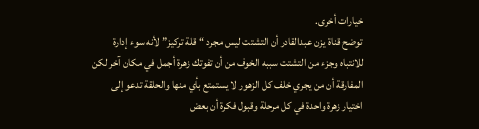خيارات أخرى.
توضح قناة يزن عبدالقادر أن التشتت ليس مجرد “قلة تركيز” لأنه سوء إدارة للانتباه وجزء من التشتت سببه الخوف من أن تفوتك زهرة أجمل في مكان آخر لكن المفارقة أن من يجري خلف كل الزهور لا يستمتع بأي منها والحلقة تدعو إلى اختيار زهرة واحدة في كل مرحلة وقبول فكرة أن بعض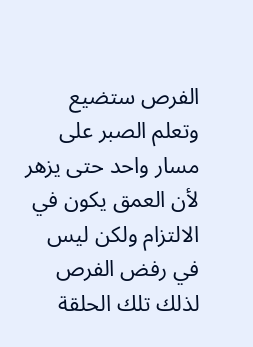الفرص ستضيع وتعلم الصبر على مسار واحد حتى يزهر لأن العمق يكون في الالتزام ولكن ليس في رفض الفرص لذلك تلك الحلقة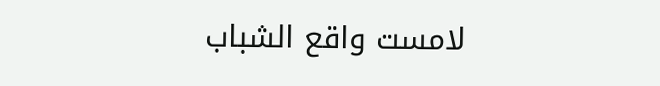لامست واقع الشباب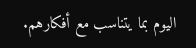اليوم بما يتناسب مع أفكارهم.